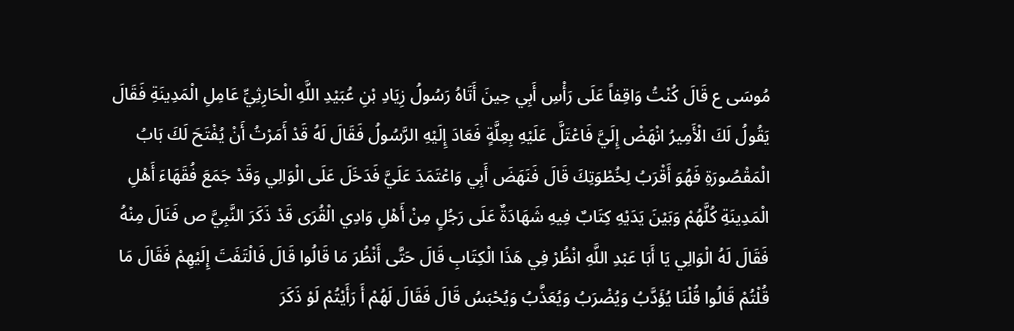مُوسَى ع قَالَ كُنْتُ وَاقِفاً عَلَى رَأْسِ أَبِي حِينَ أَتَاهُ رَسُولُ زِيَادِ بْنِ عُبَيْدِ اللَّهِ الْحَارِثِيِّ عَامِلِ الْمَدِينَةِ فَقَالَ يَقُولُ لَكَ الْأَمِيرُ انْهَضْ إِلَيَّ فَاعْتَلَّ عَلَيْهِ بِعِلَّةٍ فَعَادَ إِلَيْهِ الرَّسُولُ فَقَالَ لَهُ قَدْ أَمَرْتُ أَنْ يُفْتَحَ لَكَ بَابُ الْمَقْصُورَةِ فَهُوَ أَقْرَبُ لِخُطْوَتِكَ قَالَ فَنَهَضَ أَبِي وَاعْتَمَدَ عَلَيَّ فَدَخَلَ عَلَى الْوَالِي وَقَدْ جَمَعَ فُقَهَاءَ أَهْلِ الْمَدِينَةِ كُلَّهُمْ وَبَيْنَ يَدَيْهِ كِتَابٌ فِيهِ شَهَادَةٌ عَلَى رَجُلٍ مِنْ أَهْلِ وَادِي الْقُرَى قَدْ ذَكَرَ النَّبِيَّ ص فَنَالَ مِنْهُ فَقَالَ لَهُ الْوَالِي يَا أَبَا عَبْدِ اللَّهِ انْظُرْ فِي هَذَا الْكِتَابِ قَالَ حَتَّى أَنْظُرَ مَا قَالُوا قَالَ فَالْتَفَتَ إِلَيْهِمْ فَقَالَ مَا قُلْتُمْ قَالُوا قُلْنَا يُؤَدَّبُ وَيُضْرَبُ وَيُعَذَّبُ وَيُحْبَسُ قَالَ فَقَالَ لَهُمْ أَ رَأَيْتُمْ لَوْ ذَكَرَ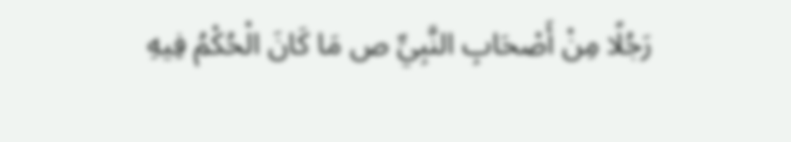رَجُلًا مِنْ أَصْحَابِ النَّبِيِّ ص مَا كَانَ الْحُكْمُ فِيهِ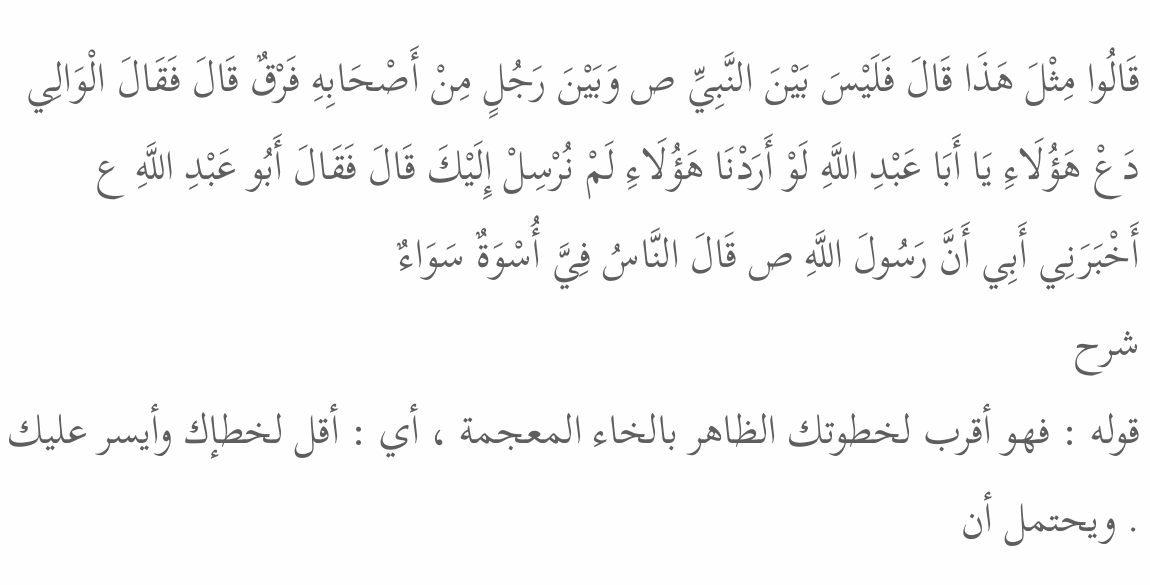قَالُوا مِثْلَ هَذَا قَالَ فَلَيْسَ بَيْنَ النَّبِيِّ ص وَبَيْنَ رَجُلٍ مِنْ أَصْحَابِهِ فَرْقٌ قَالَ فَقَالَ الْوَالِي دَعْ هَؤُلَاءِ يَا أَبَا عَبْدِ اللَّهِ لَوْ أَرَدْنَا هَؤُلَاءِ لَمْ نُرْسِلْ إِلَيْكَ قَالَ فَقَالَ أَبُو عَبْدِ اللَّهِ ع أَخْبَرَنِي أَبِي أَنَّ رَسُولَ اللَّهِ ص قَالَ النَّاسُ فِيَّ أُسْوَةٌ سَوَاءٌ
شرح
قوله : فهو أقرب لخطوتك الظاهر بالخاء المعجمة ، أي : أقل لخطإك وأيسر عليك . ويحتمل أن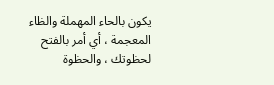يكون بالحاء المهملة والظاء المعجمة ، أي أمر بالفتح لحظوتك ، والحظوة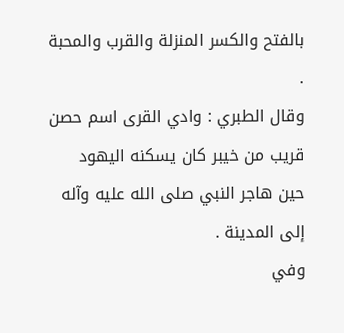بالفتح والكسر المنزلة والقرب والمحبة .
وقال الطبري : وادي القرى اسم حصن قريب من خيبر كان يسكنه اليهود حين هاجر النبي صلى الله عليه وآله إلى المدينة .
وفي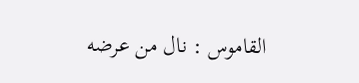القاموس : نال من عرضه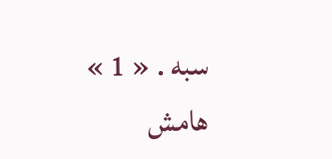سبه . « 1 »
هامش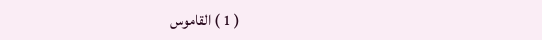( 1 ) القاموس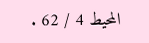المحيط 4 / 62 .